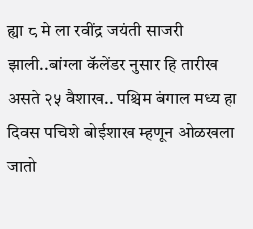ह्या ८ मे ला रवींद्र जयंती साजरी झाली..बांग्ला कॅलेंडर नुसार हि तारीख असते २५ वैशाख.. पश्चिम बंगाल मध्य हा दिवस पचिशे बोईशाख म्हणून ओळखला जातो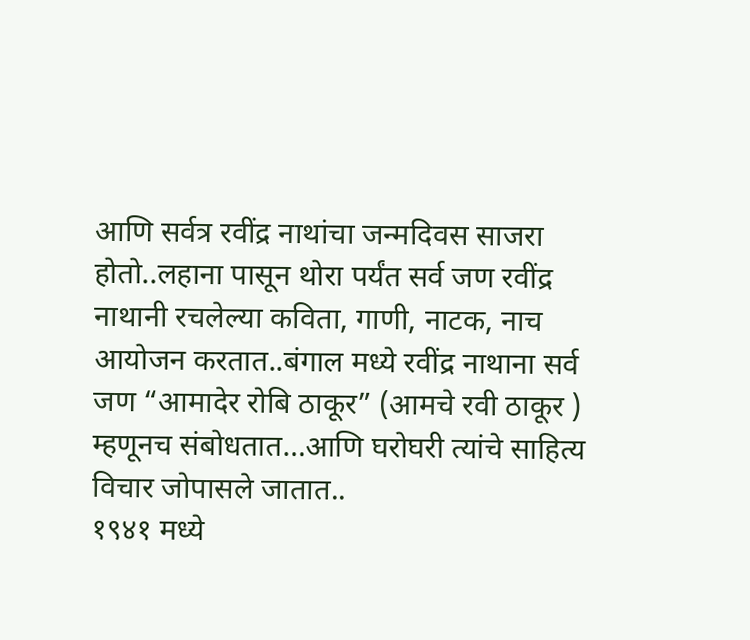आणि सर्वत्र रवींद्र नाथांचा जन्मदिवस साजरा होतो..लहाना पासून थोरा पर्यंत सर्व जण रवींद्र नाथानी रचलेल्या कविता, गाणी, नाटक, नाच आयोजन करतात..बंगाल मध्ये रवींद्र नाथाना सर्व जण “आमादेर रोबि ठाकूर” (आमचे रवी ठाकूर ) म्हणूनच संबोधतात…आणि घरोघरी त्यांचे साहित्य विचार जोपासले जातात..
१९४१ मध्ये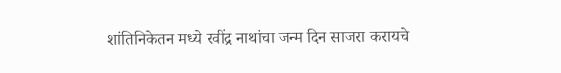शांतिनिकेतन मध्ये रवींद्र नाथांचा जन्म दिन साजरा करायचे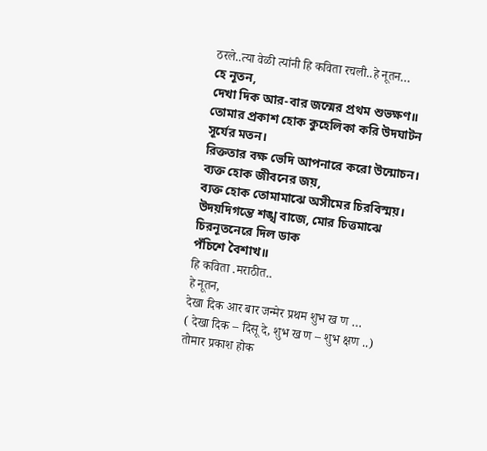ठरले..त्या वेळी त्यांनी हि कविता रचली..हे नूतन…
হে নূতন,
দেখা দিক আর-বার জন্মের প্রথম শুভক্ষণ॥
তোমার প্রকাশ হোক কুহেলিকা করি উদঘাটন
সূর্যের মতন।
রিক্ততার বক্ষ ভেদি আপনারে করো উন্মোচন।
ব্যক্ত হোক জীবনের জয়,
ব্যক্ত হোক তোমামাঝে অসীমের চিরবিস্ময়।
উদয়দিগন্তে শঙ্খ বাজে, মোর চিত্তমাঝে
চিরনূতনেরে দিল ডাক
পঁচিশে বৈশাখ॥
हि कविता .मराठीत..
हे नूतन,
देखा दिक आर बार जन्मेर प्रथम शुभ ख ण …
( देखा दिक – दिसू दे, शुभ ख ण – शुभ क्षण ..)
तोमार प्रकाश होक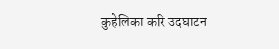कुहेलिका करि उदघाटन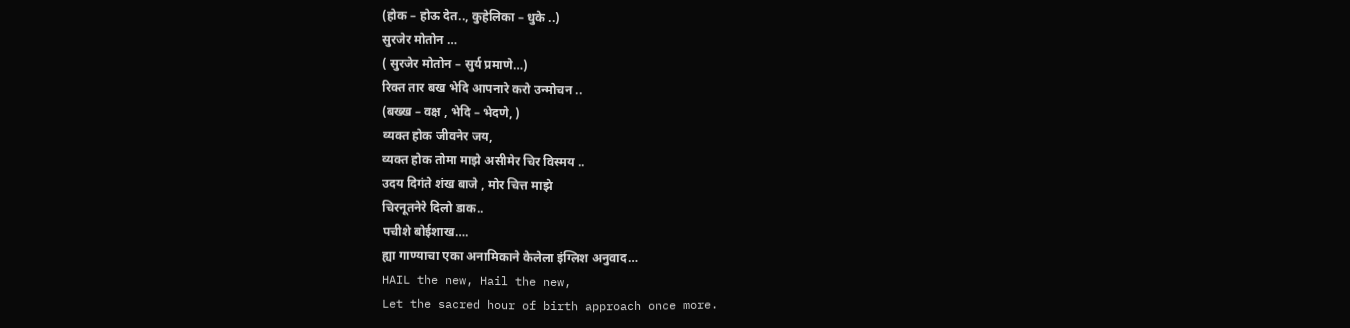(होक – होऊ देत.., कुहेलिका – धुके ..)
सुरजेर मोतोन …
( सुरजेर मोतोन – सुर्य प्रमाणे…)
रिक्त तार बख भेदि आपनारे करो उन्मोचन ..
(बख्ख – वक्ष , भेदि – भेदणे, )
व्यक्त होक जीवनेर जय,
व्यक्त होक तोमा माझे असीमेर चिर विस्मय ..
उदय दिगंते शंख बाजे , मोर चित्त माझे
चिरनूतनेरे दिलो डाक..
पचीशे बोईशाख….
ह्या गाण्याचा एका अनामिकाने केलेला इंग्लिश अनुवाद…
HAIL the new, Hail the new,
Let the sacred hour of birth approach once more.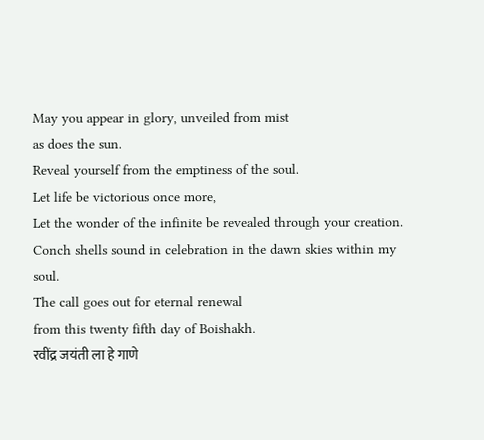May you appear in glory, unveiled from mist
as does the sun.
Reveal yourself from the emptiness of the soul.
Let life be victorious once more,
Let the wonder of the infinite be revealed through your creation.
Conch shells sound in celebration in the dawn skies within my soul.
The call goes out for eternal renewal
from this twenty fifth day of Boishakh.
रवींद्र जयंती ला हे गाणे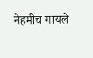नेहमीच गायले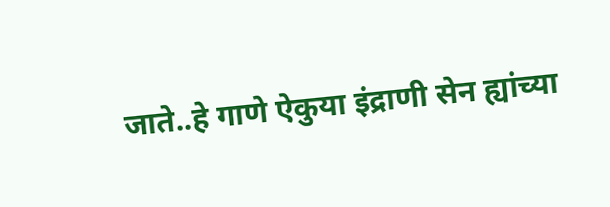जाते..हे गाणे ऐकुया इंद्राणी सेन ह्यांच्या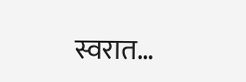स्वरात…